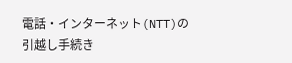電話・インターネット(NTT)の引越し手続き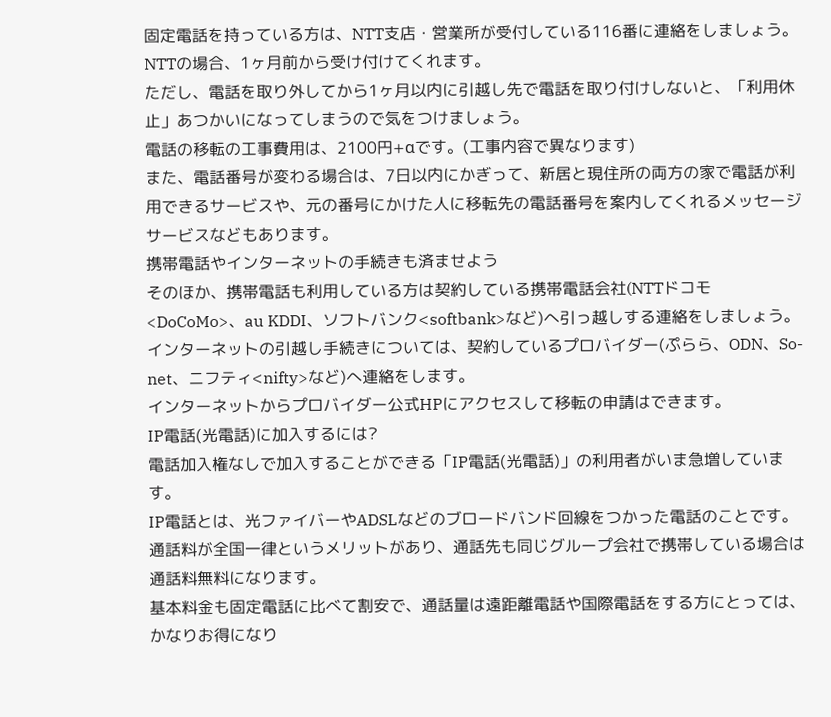固定電話を持っている方は、NTT支店・営業所が受付している116番に連絡をしましょう。
NTTの場合、1ヶ月前から受け付けてくれます。
ただし、電話を取り外してから1ヶ月以内に引越し先で電話を取り付けしないと、「利用休止」あつかいになってしまうので気をつけましょう。
電話の移転の工事費用は、2100円+αです。(工事内容で異なります)
また、電話番号が変わる場合は、7日以内にかぎって、新居と現住所の両方の家で電話が利用できるサービスや、元の番号にかけた人に移転先の電話番号を案内してくれるメッセージサービスなどもあります。
携帯電話やインターネットの手続きも済ませよう
そのほか、携帯電話も利用している方は契約している携帯電話会社(NTTドコモ<DoCoMo>、au KDDI、ソフトバンク<softbank>など)へ引っ越しする連絡をしましょう。
インターネットの引越し手続きについては、契約しているプロバイダー(ぷらら、ODN、So-net、ニフティ<nifty>など)へ連絡をします。
インターネットからプロバイダー公式HPにアクセスして移転の申請はできます。
IP電話(光電話)に加入するには?
電話加入権なしで加入することができる「IP電話(光電話)」の利用者がいま急増しています。
IP電話とは、光ファイバーやADSLなどのブロードバンド回線をつかった電話のことです。通話料が全国一律というメリットがあり、通話先も同じグループ会社で携帯している場合は通話料無料になります。
基本料金も固定電話に比べて割安で、通話量は遠距離電話や国際電話をする方にとっては、かなりお得になり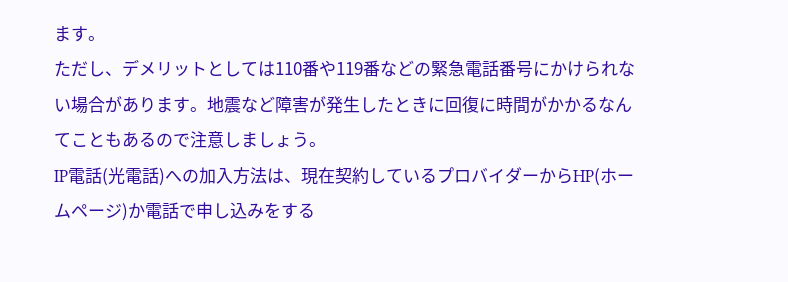ます。
ただし、デメリットとしては110番や119番などの緊急電話番号にかけられない場合があります。地震など障害が発生したときに回復に時間がかかるなんてこともあるので注意しましょう。
IP電話(光電話)への加入方法は、現在契約しているプロバイダーからHP(ホームページ)か電話で申し込みをする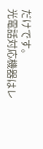だけです。
光電話対応機器はレ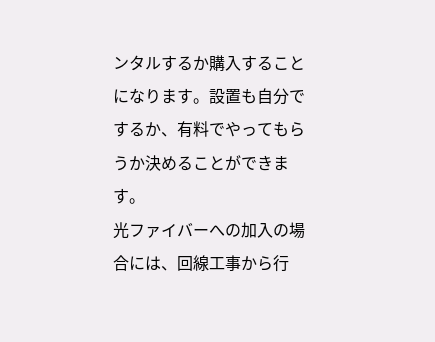ンタルするか購入することになります。設置も自分でするか、有料でやってもらうか決めることができます。
光ファイバーへの加入の場合には、回線工事から行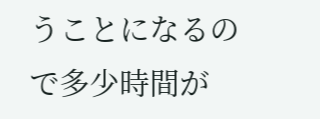うことになるので多少時間が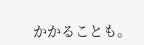かかることも。